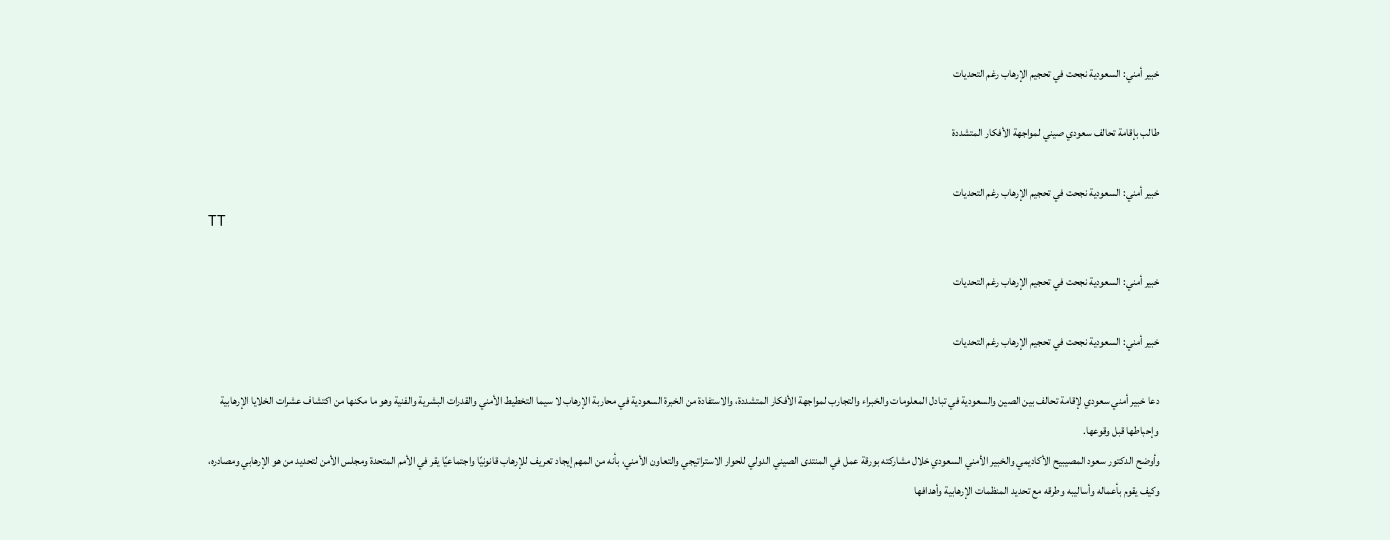خبير أمني: السعودية نجحت في تحجيم الإرهاب رغم التحديات

طالب بإقامة تحالف سعودي صيني لمواجهة الأفكار المتشددة

خبير أمني: السعودية نجحت في تحجيم الإرهاب رغم التحديات
TT

خبير أمني: السعودية نجحت في تحجيم الإرهاب رغم التحديات

خبير أمني: السعودية نجحت في تحجيم الإرهاب رغم التحديات

دعا خبير أمني سعودي لإقامة تحالف بين الصين والسعودية في تبادل المعلومات والخبراء والتجارب لمواجهة الأفكار المتشددة، والاستفادة من الخبرة السعودية في محاربة الإرهاب لا سيما التخطيط الأمني والقدرات البشرية والفنية وهو ما مكنها من اكتشاف عشرات الخلايا الإرهابية وإحباطها قبل وقوعها.
وأوضح الدكتور سعود المصيبيح الأكاديمي والخبير الأمني السعودي خلال مشاركته بورقة عمل في المنتدى الصيني الدولي للحوار الاستراتيجي والتعاون الأمني، بأنه من المهم إيجاد تعريف للإرهاب قانونيًا واجتماعيًا يقر في الأمم المتحدة ومجلس الأمن لتحديد من هو الإرهابي ومصادره، وكيف يقوم بأعماله وأساليبه وطرقه مع تحديد المنظمات الإرهابية وأهدافها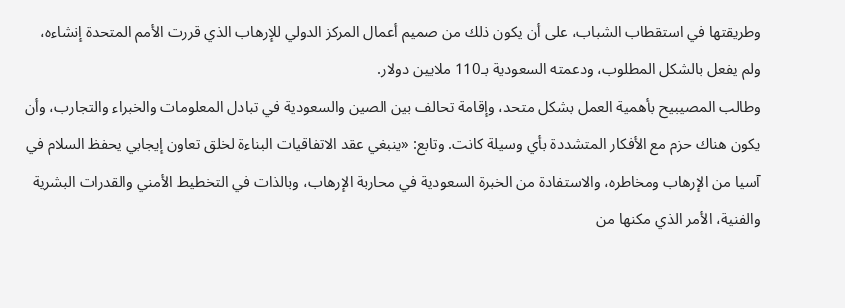وطريقتها في استقطاب الشباب، على أن يكون ذلك من صميم أعمال المركز الدولي للإرهاب الذي قررت الأمم المتحدة إنشاءه، ولم يفعل بالشكل المطلوب، ودعمته السعودية بـ110 ملايين دولار.
وطالب المصيبيح بأهمية العمل بشكل متحد، وإقامة تحالف بين الصين والسعودية في تبادل المعلومات والخبراء والتجارب، وأن يكون هناك حزم مع الأفكار المتشددة بأي وسيلة كانت. وتابع: «ينبغي عقد الاتفاقيات البناءة لخلق تعاون إيجابي يحفظ السلام في آسيا من الإرهاب ومخاطره، والاستفادة من الخبرة السعودية في محاربة الإرهاب، وبالذات في التخطيط الأمني والقدرات البشرية والفنية، الأمر الذي مكنها من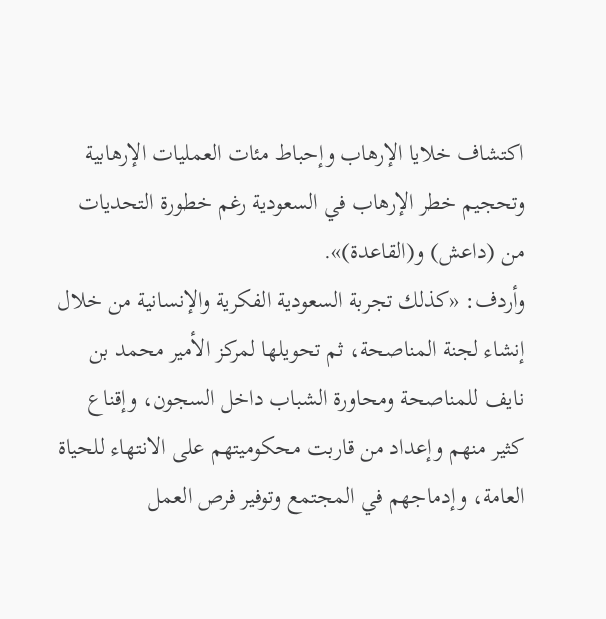اكتشاف خلايا الإرهاب وإحباط مئات العمليات الإرهابية وتحجيم خطر الإرهاب في السعودية رغم خطورة التحديات من (داعش) و(القاعدة)».
وأردف: «كذلك تجربة السعودية الفكرية والإنسانية من خلال إنشاء لجنة المناصحة، ثم تحويلها لمركز الأمير محمد بن نايف للمناصحة ومحاورة الشباب داخل السجون، وإقناع كثير منهم وإعداد من قاربت محكوميتهم على الانتهاء للحياة العامة، وإدماجهم في المجتمع وتوفير فرص العمل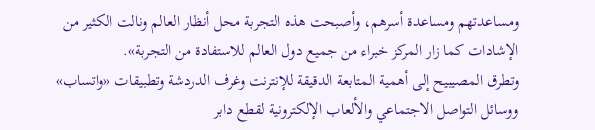ومساعدتهم ومساعدة أسرهم، وأصبحت هذه التجربة محل أنظار العالم ونالت الكثير من الإشادات كما زار المركز خبراء من جميع دول العالم للاستفادة من التجربة».
وتطرق المصيبيح إلى أهمية المتابعة الدقيقة للإنترنت وغرف الدردشة وتطبيقات «واتساب» ووسائل التواصل الاجتماعي والألعاب الإلكترونية لقطع دابر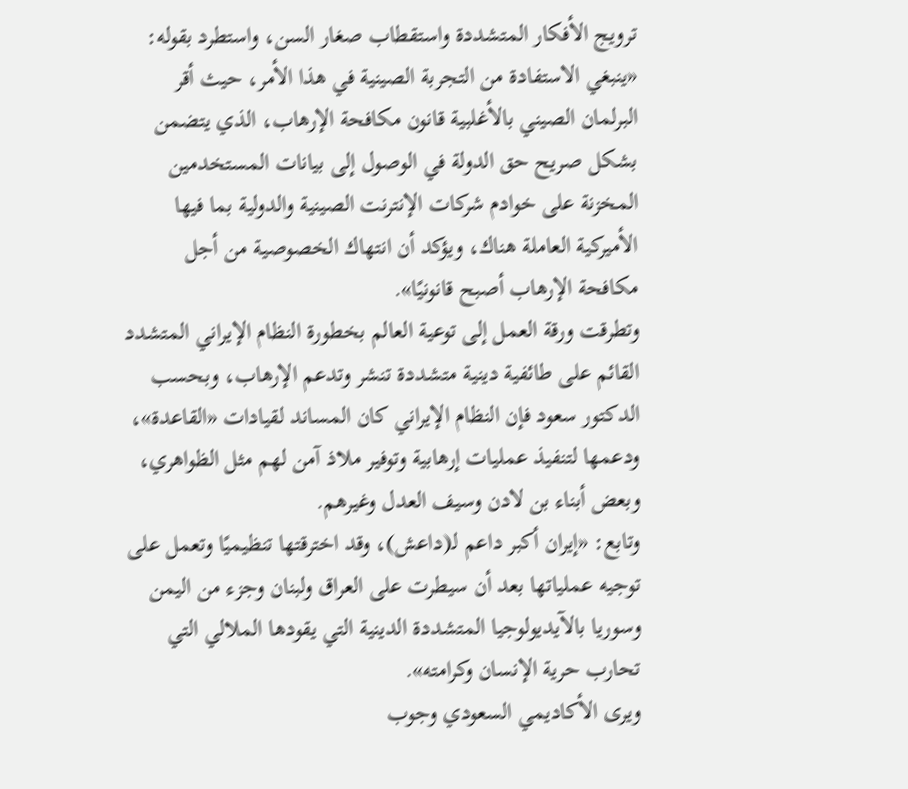ترويج الأفكار المتشددة واستقطاب صغار السن، واستطرد بقوله: «ينبغي الاستفادة من التجربة الصينية في هذا الأمر، حيث أقر البرلمان الصيني بالأغلبية قانون مكافحة الإرهاب، الذي يتضمن بشكل صريح حق الدولة في الوصول إلى بيانات المستخدمين المخزنة على خوادم شركات الإنترنت الصينية والدولية بما فيها الأميركية العاملة هناك، ويؤكد أن انتهاك الخصوصية من أجل مكافحة الإرهاب أصبح قانونيًا».
وتطرقت ورقة العمل إلى توعية العالم بخطورة النظام الإيراني المتشدد القائم على طائفية دينية متشددة تنشر وتدعم الإرهاب، وبحسب الدكتور سعود فإن النظام الإيراني كان المساند لقيادات «القاعدة»، ودعمها لتنفيذ عمليات إرهابية وتوفير ملاذ آمن لهم مثل الظواهري، وبعض أبناء بن لادن وسيف العدل وغيرهم.
وتابع: «إيران أكبر داعم لـ(داعش)، وقد اخترقتها تنظيميًا وتعمل على توجيه عملياتها بعد أن سيطرت على العراق ولبنان وجزء من اليمن وسوريا بالآيديولوجيا المتشددة الدينية التي يقودها الملالي التي تحارب حرية الإنسان وكرامته».
ويرى الأكاديمي السعودي وجوب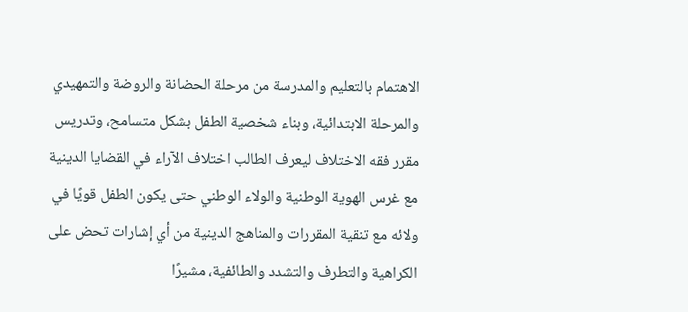الاهتمام بالتعليم والمدرسة من مرحلة الحضانة والروضة والتمهيدي والمرحلة الابتدائية، وبناء شخصية الطفل بشكل متسامح، وتدريس مقرر فقه الاختلاف ليعرف الطالب اختلاف الآراء في القضايا الدينية مع غرس الهوية الوطنية والولاء الوطني حتى يكون الطفل قويًا في ولائه مع تنقية المقررات والمناهج الدينية من أي إشارات تحض على الكراهية والتطرف والتشدد والطائفية، مشيرًا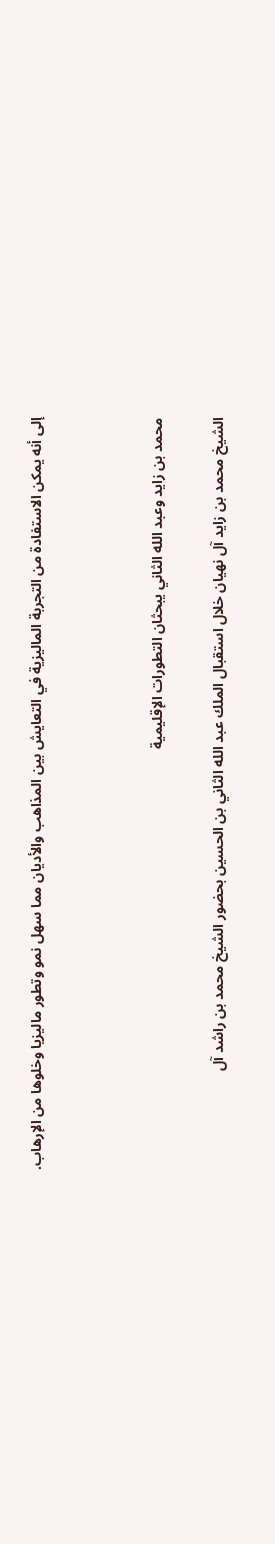إلى أنه يمكن الاستفادة من التجربة الماليزية في التعايش بين المذاهب والأديان مما سهل نمو وتطور ماليزيا وخلوها من الإرهاب.



محمد بن زايد وعبد الله الثاني يبحثان التطورات الإقليمية

الشيخ محمد بن زايد آل نهيان خلال استقبال الملك عبد الله الثاني بن الحسين بحضور الشيخ محمد بن راشد آل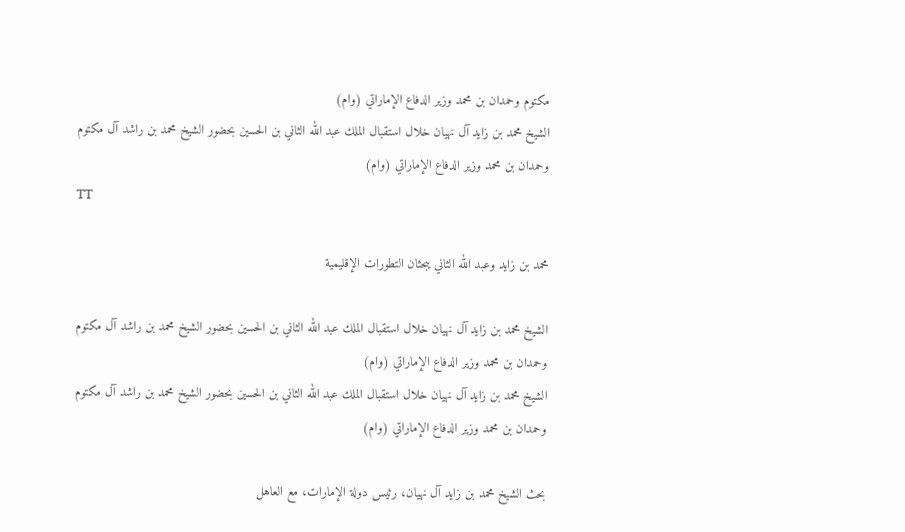مكتوم وحمدان بن محمد وزير الدفاع الإماراتي (وام)
الشيخ محمد بن زايد آل نهيان خلال استقبال الملك عبد الله الثاني بن الحسين بحضور الشيخ محمد بن راشد آل مكتوم وحمدان بن محمد وزير الدفاع الإماراتي (وام)
TT

محمد بن زايد وعبد الله الثاني يبحثان التطورات الإقليمية

الشيخ محمد بن زايد آل نهيان خلال استقبال الملك عبد الله الثاني بن الحسين بحضور الشيخ محمد بن راشد آل مكتوم وحمدان بن محمد وزير الدفاع الإماراتي (وام)
الشيخ محمد بن زايد آل نهيان خلال استقبال الملك عبد الله الثاني بن الحسين بحضور الشيخ محمد بن راشد آل مكتوم وحمدان بن محمد وزير الدفاع الإماراتي (وام)

بحث الشيخ محمد بن زايد آل نهيان، رئيس دولة الإمارات، مع العاهل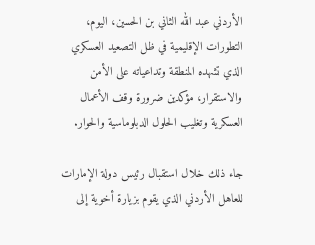الأردني عبد الله الثاني بن الحسين، اليوم، التطورات الإقليمية في ظل التصعيد العسكري الذي تشهده المنطقة وتداعياته على الأمن والاستقرار، مؤكدين ضرورة وقف الأعمال العسكرية وتغليب الحلول الدبلوماسية والحوار.

جاء ذلك خلال استقبال رئيس دولة الإمارات للعاهل الأردني الذي يقوم بزيارة أخوية إلى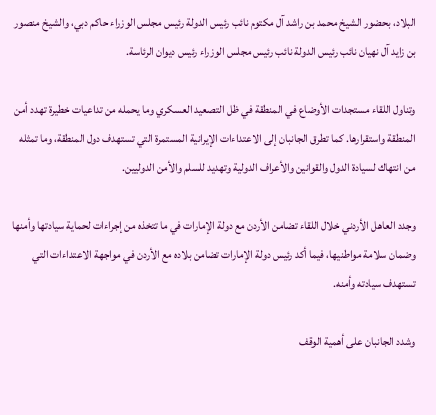البلاد، بحضور الشيخ محمد بن راشد آل مكتوم نائب رئيس الدولة رئيس مجلس الوزراء حاكم دبي، والشيخ منصور بن زايد آل نهيان نائب رئيس الدولة نائب رئيس مجلس الوزراء رئيس ديوان الرئاسة.

وتناول اللقاء مستجدات الأوضاع في المنطقة في ظل التصعيد العسكري وما يحمله من تداعيات خطيرة تهدد أمن المنطقة واستقرارها. كما تطرق الجانبان إلى الاعتداءات الإيرانية المستمرة التي تستهدف دول المنطقة، وما تمثله من انتهاك لسيادة الدول والقوانين والأعراف الدولية وتهديد للسلم والأمن الدوليين.

وجدد العاهل الأردني خلال اللقاء تضامن الأردن مع دولة الإمارات في ما تتخذه من إجراءات لحماية سيادتها وأمنها وضمان سلامة مواطنيها، فيما أكد رئيس دولة الإمارات تضامن بلاده مع الأردن في مواجهة الاعتداءات التي تستهدف سيادته وأمنه.

وشدد الجانبان على أهمية الوقف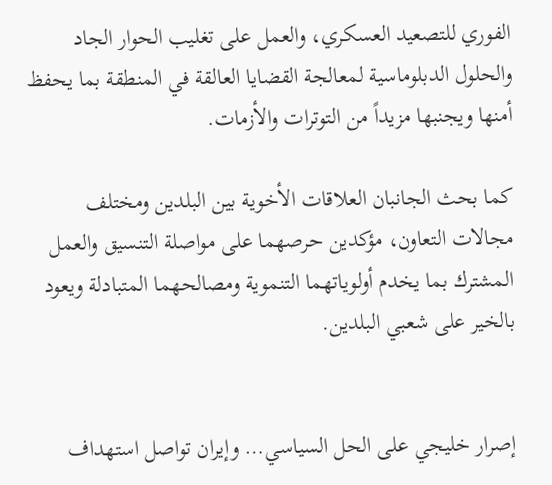الفوري للتصعيد العسكري، والعمل على تغليب الحوار الجاد والحلول الدبلوماسية لمعالجة القضايا العالقة في المنطقة بما يحفظ أمنها ويجنبها مزيداً من التوترات والأزمات.

كما بحث الجانبان العلاقات الأخوية بين البلدين ومختلف مجالات التعاون، مؤكدين حرصهما على مواصلة التنسيق والعمل المشترك بما يخدم أولوياتهما التنموية ومصالحهما المتبادلة ويعود بالخير على شعبي البلدين.


إصرار خليجي على الحل السياسي… وإيران تواصل استهداف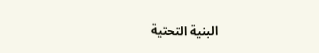البنية التحتية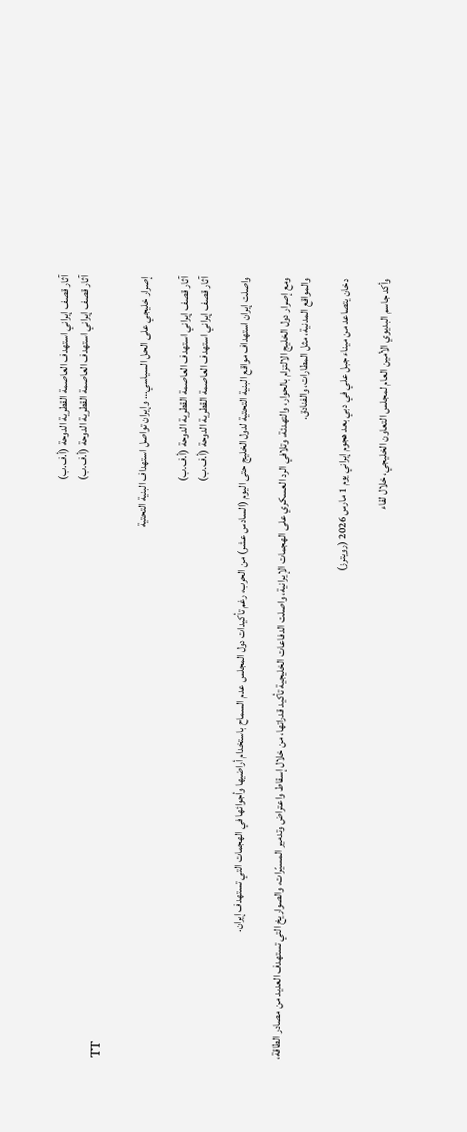آثار قصف إيراني استهدف العاصمة القطرية الدوحة (أ.ف.ب)
آثار قصف إيراني استهدف العاصمة القطرية الدوحة (أ.ف.ب)
TT

إصرار خليجي على الحل السياسي… وإيران تواصل استهداف البنية التحتية

آثار قصف إيراني استهدف العاصمة القطرية الدوحة (أ.ف.ب)
آثار قصف إيراني استهدف العاصمة القطرية الدوحة (أ.ف.ب)

واصلت إيران استهداف مواقع البنية التحتية لدول الخليج حتى اليوم (السادس عشر) من الحرب، رغم تأكيدات دول المجلس عدم السماح باستخدام أراضيها وأجوائها في الهجمات التي تستهدف إيران.

ومع إصرار دول الخليج الالتزام بالحوار، والتهدئة، وتلافي الرد العسكري على الهجمات الإيرانية، واصلت الدفاعات الخليجية تأكيد قدراتها، من خلال إسقاط واعتراض وتدمير المسيّرات، والصواريخ التي تستهدف العديد من مصادر الطاقة، والمواقع المدنية، مثل المطارات، والفنادق.

دخان يتصاعد من ميناء جبل علي في دبي بعد هجوم إيراني يوم 1 مارس 2026 (رويترز)

وأكد جاسم البديوي الأمين العام لمجلس التعاون الخليجي، خلال لقاء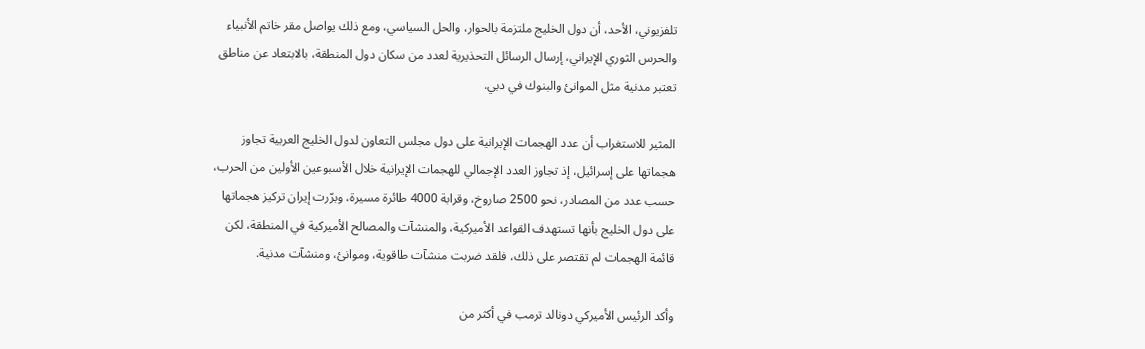تلفزيوني، الأحد، أن دول الخليج ملتزمة بالحوار، والحل السياسي، ومع ذلك يواصل مقر خاتم الأنبياء والحرس الثوري الإيراني، إرسال الرسائل التحذيرية لعدد من سكان دول المنطقة، بالابتعاد عن مناطق تعتبر مدنية مثل الموانئ والبنوك في دبي.

المثير للاستغراب أن عدد الهجمات الإيرانية على دول مجلس التعاون لدول الخليج العربية تجاوز هجماتها على إسرائيل، إذ تجاوز العدد الإجمالي للهجمات الإيرانية خلال الأسبوعين الأولين من الحرب، حسب عدد من المصادر، نحو 2500 صاروخ، وقرابة 4000 طائرة مسيرة، وبرّرت إيران تركيز هجماتها على دول الخليج بأنها تستهدف القواعد الأميركية، والمنشآت والمصالح الأميركية في المنطقة، لكن قائمة الهجمات لم تقتصر على ذلك، فلقد ضربت منشآت طاقوية، وموانئ، ومنشآت مدنية.

وأكد الرئيس الأميركي دونالد ترمب في أكثر من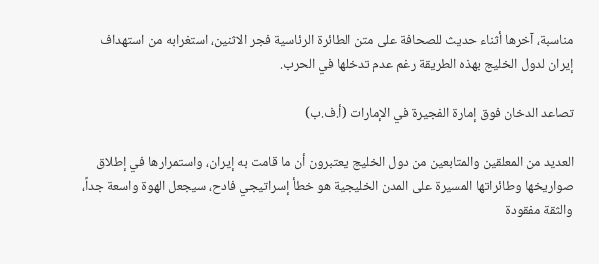مناسبة، آخرها أثناء حديث للصحافة على متن الطائرة الرئاسية فجر الاثنين، استغرابه من استهداف إيران لدول الخليج بهذه الطريقة رغم عدم تدخلها في الحرب.

تصاعد الدخان فوق إمارة الفجيرة في الإمارات (أ.ف.ب)

العديد من المعلقين والمتابعين من دول الخليج يعتبرون أن ما قامت به إيران، واستمرارها في إطلاق صواريخها وطائراتها المسيرة على المدن الخليجية هو خطأ إسراتيجي فادح، سيجعل الهوة واسعة جداً، والثقة مفقودة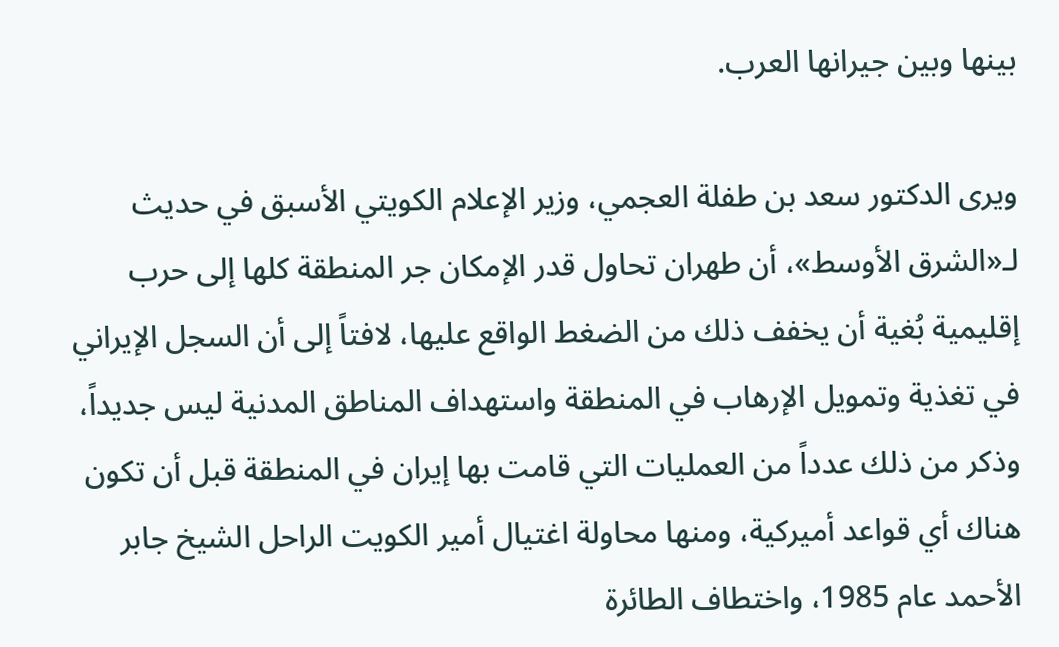بينها وبين جيرانها العرب.

ويرى الدكتور سعد بن طفلة العجمي، وزير الإعلام الكويتي الأسبق في حديث لـ«الشرق الأوسط»، أن طهران تحاول قدر الإمكان جر المنطقة كلها إلى حرب إقليمية بُغية أن يخفف ذلك من الضغط الواقع عليها، لافتاً إلى أن السجل الإيراني في تغذية وتمويل الإرهاب في المنطقة واستهداف المناطق المدنية ليس جديداً، وذكر من ذلك عدداً من العمليات التي قامت بها إيران في المنطقة قبل أن تكون هناك أي قواعد أميركية، ومنها محاولة اغتيال أمير الكويت الراحل الشيخ جابر الأحمد عام 1985، واختطاف الطائرة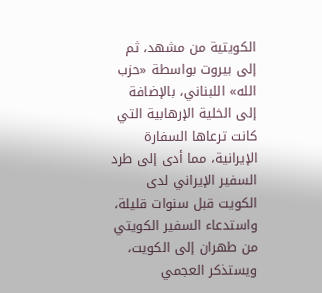الكويتية من مشهد، ثم إلى بيروت بواسطة «حزب الله» اللبناني، بالإضافة إلى الخلية الإرهابية التي كانت ترعاها السفارة الإيرانية، مما أدى إلى طرد السفير الإيراني لدى الكويت قبل سنوات قليلة، واستدعاء السفير الكويتي من طهران إلى الكويت، ويستذكر العجمي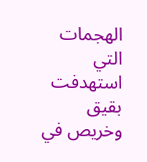الهجمات التي استهدفت بقيق وخريص في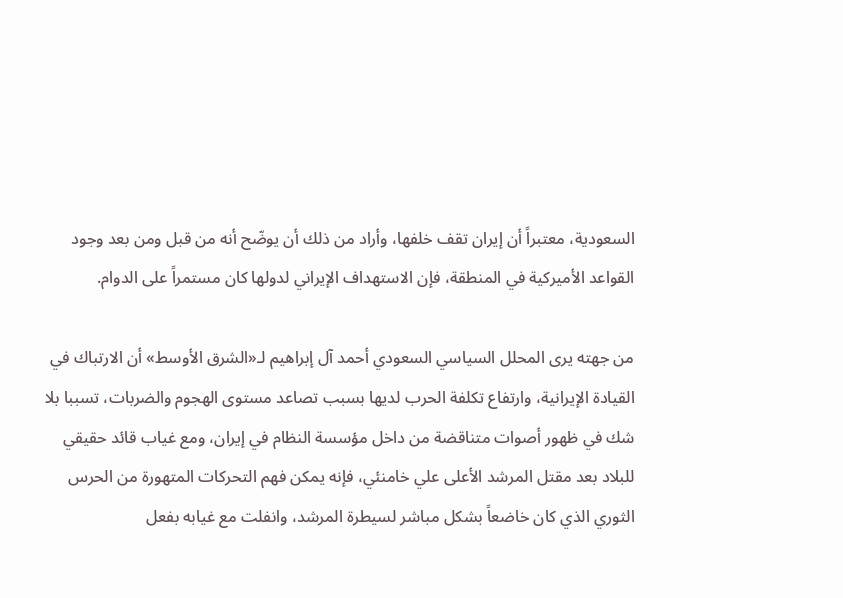السعودية، معتبراً أن إيران تقف خلفها، وأراد من ذلك أن يوضّح أنه من قبل ومن بعد وجود القواعد الأميركية في المنطقة، فإن الاستهداف الإيراني لدولها كان مستمراً على الدوام.

من جهته يرى المحلل السياسي السعودي أحمد آل إبراهيم لـ«الشرق الأوسط» أن الارتباك في القيادة الإيرانية، وارتفاع تكلفة الحرب لديها بسبب تصاعد مستوى الهجوم والضربات، تسببا بلا شك في ظهور أصوات متناقضة من داخل مؤسسة النظام في إيران، ومع غياب قائد حقيقي للبلاد بعد مقتل المرشد الأعلى علي خامنئي، فإنه يمكن فهم التحركات المتهورة من الحرس الثوري الذي كان خاضعاً بشكل مباشر لسيطرة المرشد، وانفلت مع غيابه بفعل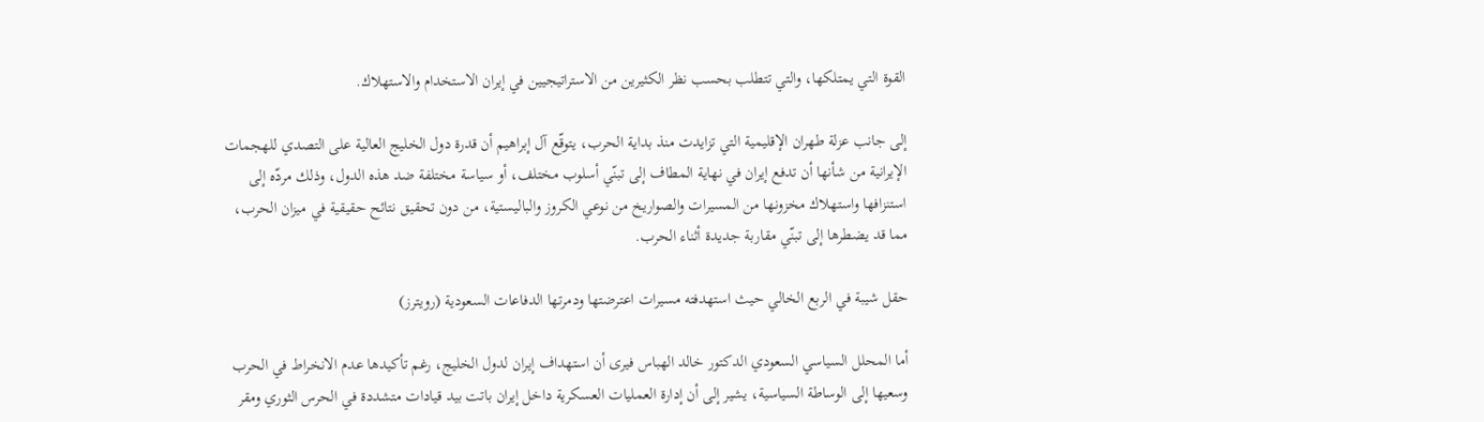القوة التي يمتلكها، والتي تتطلب بحسب نظر الكثيرين من الاستراتيجيين في إيران الاستخدام والاستهلاك.

إلى جانب عزلة طهران الإقليمية التي تزايدت منذ بداية الحرب، يتوقّع آل إبراهيم أن قدرة دول الخليج العالية على التصدي للهجمات الإيرانية من شأنها أن تدفع إيران في نهاية المطاف إلى تبنّي أسلوب مختلف، أو سياسة مختلفة ضد هذه الدول، وذلك مردّه إلى استنزافها واستهلاك مخزونها من المسيرات والصواريخ من نوعي الكروز والباليستية، من دون تحقيق نتائح حقيقية في ميزان الحرب، مما قد يضطرها إلى تبنّي مقاربة جديدة أثناء الحرب.

حقل شيبة في الربع الخالي حيث استهدفته مسيرات اعترضتها ودمرتها الدفاعات السعودية (رويترز)

أما المحلل السياسي السعودي الدكتور خالد الهباس فيرى أن استهداف إيران لدول الخليج، رغم تأكيدها عدم الانخراط في الحرب وسعيها إلى الوساطة السياسية، يشير إلى أن إدارة العمليات العسكرية داخل إيران باتت بيد قيادات متشددة في الحرس الثوري ومقر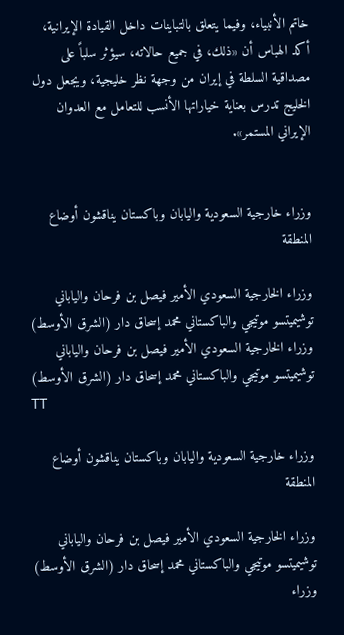خاتم الأنبياء، وفيما يتعلق بالتباينات داخل القيادة الإيرانية، أكد الهباس أن «ذلك، في جميع حالاته، سيؤثر سلباً على مصداقية السلطة في إيران من وجهة نظر خليجية، ويجعل دول الخليج تدرس بعناية خياراتها الأنسب للتعامل مع العدوان الإيراني المستمر».


وزراء خارجية السعودية واليابان وباكستان يناقشون أوضاع المنطقة

وزراء الخارجية السعودي الأمير فيصل بن فرحان والياباني توشيميتسو موتيجي والباكستاني محمد إسحاق دار (الشرق الأوسط)
وزراء الخارجية السعودي الأمير فيصل بن فرحان والياباني توشيميتسو موتيجي والباكستاني محمد إسحاق دار (الشرق الأوسط)
TT

وزراء خارجية السعودية واليابان وباكستان يناقشون أوضاع المنطقة

وزراء الخارجية السعودي الأمير فيصل بن فرحان والياباني توشيميتسو موتيجي والباكستاني محمد إسحاق دار (الشرق الأوسط)
وزراء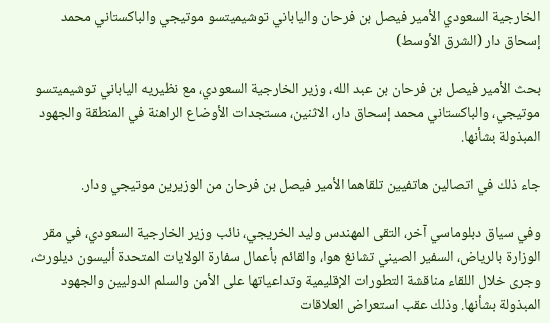الخارجية السعودي الأمير فيصل بن فرحان والياباني توشيميتسو موتيجي والباكستاني محمد إسحاق دار (الشرق الأوسط)

بحث الأمير فيصل بن فرحان بن عبد الله، وزير الخارجية السعودي، مع نظيريه الياباني توشيميتسو موتيجي، والباكستاني محمد إسحاق دار، الاثنين، مستجدات الأوضاع الراهنة في المنطقة والجهود المبذولة بشأنها.

جاء ذلك في اتصالين هاتفيين تلقاهما الأمير فيصل بن فرحان من الوزيرين موتيجي ودار.

وفي سياق دبلوماسي آخر، التقى المهندس وليد الخريجي، نائب وزير الخارجية السعودي، في مقر الوزارة بالرياض، السفير الصيني تشانغ هوا، والقائم بأعمال سفارة الولايات المتحدة أليسون ديلورث، وجرى خلال اللقاء مناقشة التطورات الإقليمية وتداعياتها على الأمن والسلم الدوليين والجهود المبذولة بشأنها. وذلك عقب استعراض العلاقات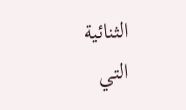الثنائية التي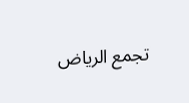تجمع الرياض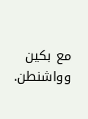مع بكين وواشنطن.